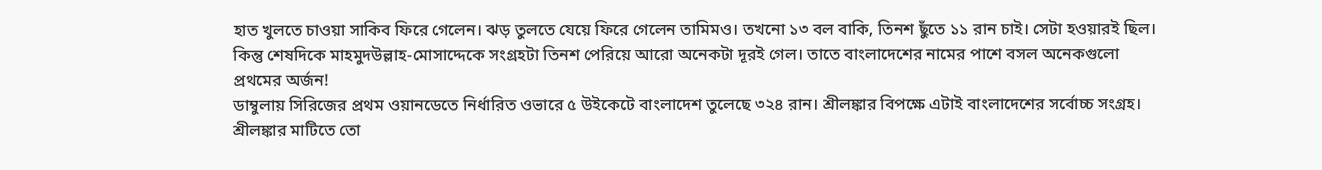হাত খুলতে চাওয়া সাকিব ফিরে গেলেন। ঝড় তুলতে যেয়ে ফিরে গেলেন তামিমও। তখনো ১৩ বল বাকি, তিনশ ছুঁতে ১১ রান চাই। সেটা হওয়ারই ছিল। কিন্তু শেষদিকে মাহমুদউল্লাহ-মোসাদ্দেকে সংগ্রহটা তিনশ পেরিয়ে আরো অনেকটা দূরই গেল। তাতে বাংলাদেশের নামের পাশে বসল অনেকগুলো প্রথমের অর্জন!
ডাম্বুলায় সিরিজের প্রথম ওয়ানডেতে নির্ধারিত ওভারে ৫ উইকেটে বাংলাদেশ তুলেছে ৩২৪ রান। শ্রীলঙ্কার বিপক্ষে এটাই বাংলাদেশের সর্বোচ্চ সংগ্রহ। শ্রীলঙ্কার মাটিতে তো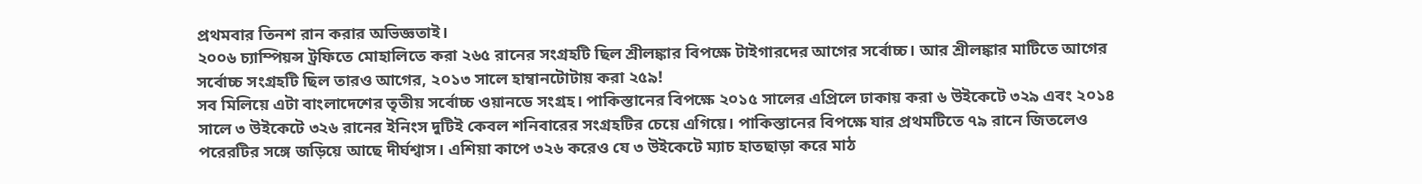প্রথমবার তিনশ রান করার অভিজ্ঞতাই।
২০০৬ চ্যাম্পিয়ন্স ট্রফিতে মোহালিতে করা ২৬৫ রানের সংগ্রহটি ছিল শ্রীলঙ্কার বিপক্ষে টাইগারদের আগের সর্বোচ্চ। আর শ্রীলঙ্কার মাটিতে আগের সর্বোচ্চ সংগ্রহটি ছিল তারও আগের, ২০১৩ সালে হাম্বানটোটায় করা ২৫৯!
সব মিলিয়ে এটা বাংলাদেশের তৃতীয় সর্বোচ্চ ওয়ানডে সংগ্রহ। পাকিস্তানের বিপক্ষে ২০১৫ সালের এপ্রিলে ঢাকায় করা ৬ উইকেটে ৩২৯ এবং ২০১৪ সালে ৩ উইকেটে ৩২৬ রানের ইনিংস দুটিই কেবল শনিবারের সংগ্রহটির চেয়ে এগিয়ে। পাকিস্তানের বিপক্ষে যার প্রথমটিতে ৭৯ রানে জিতলেও পরেরটির সঙ্গে জড়িয়ে আছে দীর্ঘশ্বাস। এশিয়া কাপে ৩২৬ করেও যে ৩ উইকেটে ম্যাচ হাতছাড়া করে মাঠ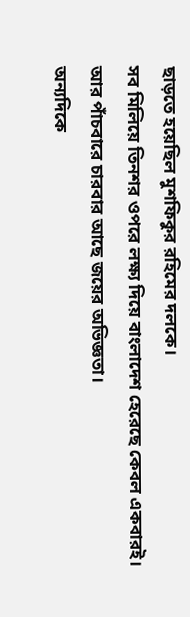ছাড়তে হয়েছিল মুশফিকুর রহিমের দলকে।
সব মিলিয়ে তিনশর ওপরে লক্ষ্য দিয়ে বাংলাদেশ হেরেছে কেবল একবারই। আর পাঁচবারে চারবার আছে জয়ের অভিজ্ঞতা।
অন্যদিকে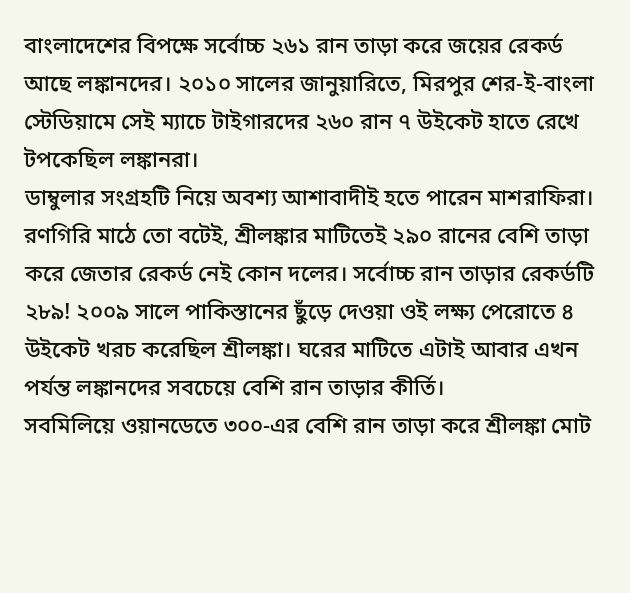বাংলাদেশের বিপক্ষে সর্বোচ্চ ২৬১ রান তাড়া করে জয়ের রেকর্ড আছে লঙ্কানদের। ২০১০ সালের জানুয়ারিতে, মিরপুর শের-ই-বাংলা স্টেডিয়ামে সেই ম্যাচে টাইগারদের ২৬০ রান ৭ উইকেট হাতে রেখে টপকেছিল লঙ্কানরা।
ডাম্বুলার সংগ্রহটি নিয়ে অবশ্য আশাবাদীই হতে পারেন মাশরাফিরা। রণগিরি মাঠে তো বটেই, শ্রীলঙ্কার মাটিতেই ২৯০ রানের বেশি তাড়া করে জেতার রেকর্ড নেই কোন দলের। সর্বোচ্চ রান তাড়ার রেকর্ডটি ২৮৯! ২০০৯ সালে পাকিস্তানের ছুঁড়ে দেওয়া ওই লক্ষ্য পেরোতে ৪ উইকেট খরচ করেছিল শ্রীলঙ্কা। ঘরের মাটিতে এটাই আবার এখন পর্যন্ত লঙ্কানদের সবচেয়ে বেশি রান তাড়ার কীর্তি।
সবমিলিয়ে ওয়ানডেতে ৩০০-এর বেশি রান তাড়া করে শ্রীলঙ্কা মোট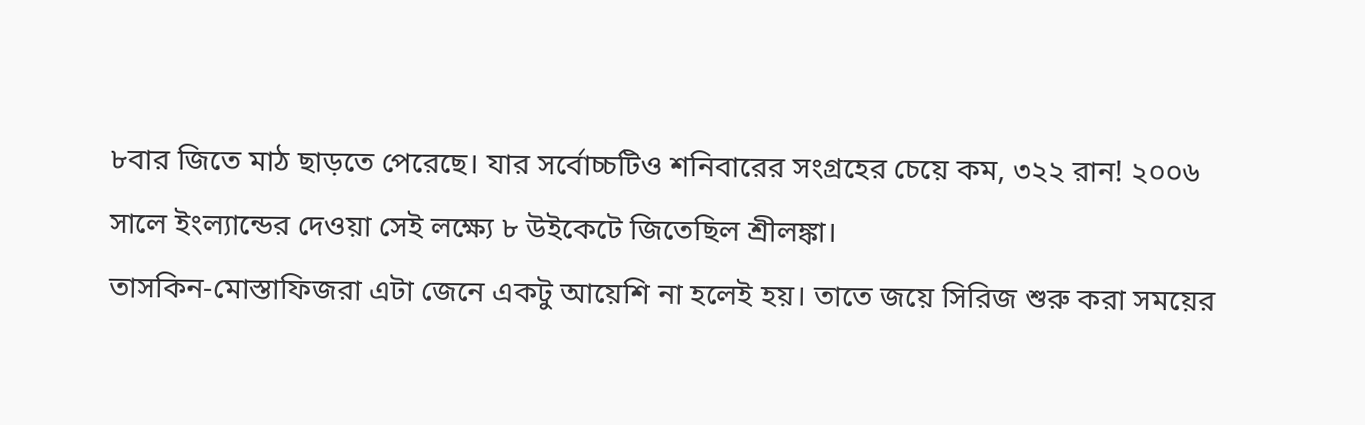৮বার জিতে মাঠ ছাড়তে পেরেছে। যার সর্বোচ্চটিও শনিবারের সংগ্রহের চেয়ে কম, ৩২২ রান! ২০০৬ সালে ইংল্যান্ডের দেওয়া সেই লক্ষ্যে ৮ উইকেটে জিতেছিল শ্রীলঙ্কা।
তাসকিন-মোস্তাফিজরা এটা জেনে একটু আয়েশি না হলেই হয়। তাতে জয়ে সিরিজ শুরু করা সময়ের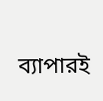ব্যাপারই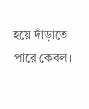হয়ে দাঁড়াতে পারে কেবল।